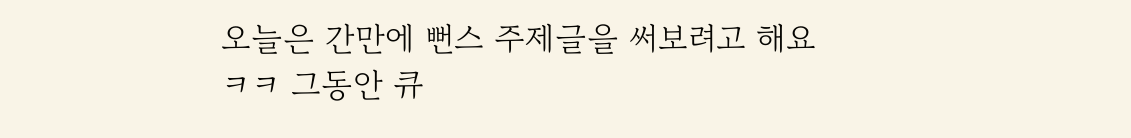오늘은 간만에 뻔스 주제글을 써보려고 해요 ㅋㅋ 그동안 큐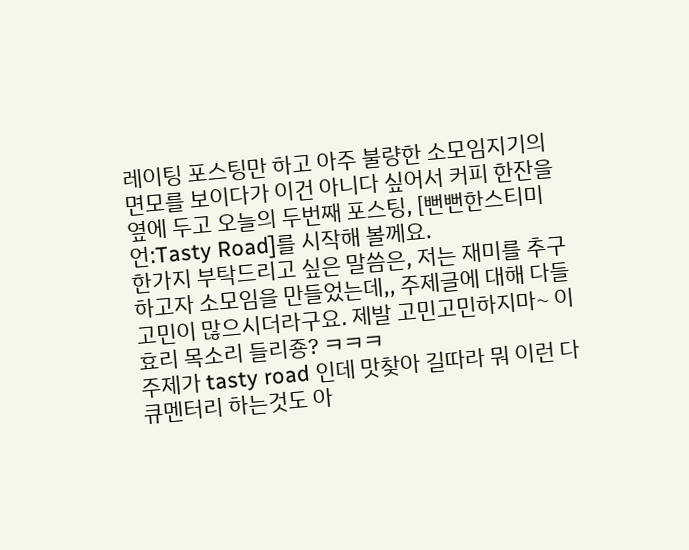레이팅 포스팅만 하고 아주 불량한 소모임지기의 면모를 보이다가 이건 아니다 싶어서 커피 한잔을 옆에 두고 오늘의 두번째 포스팅, [뻔뻔한스티미언:Tasty Road]를 시작해 볼께요.
한가지 부탁드리고 싶은 말씀은, 저는 재미를 추구하고자 소모임을 만들었는데,, 주제글에 대해 다들 고민이 많으시더라구요. 제발 고민고민하지마~ 이효리 목소리 들리죵? ㅋㅋㅋ
주제가 tasty road 인데 맛찾아 길따라 뭐 이런 다큐멘터리 하는것도 아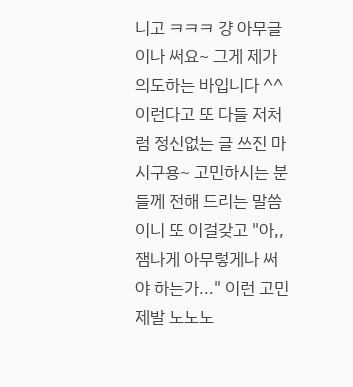니고 ㅋㅋㅋ 걍 아무글이나 써요~ 그게 제가 의도하는 바입니다 ^^ 이런다고 또 다들 저처럼 정신없는 글 쓰진 마시구용~ 고민하시는 분들께 전해 드리는 말씀이니 또 이걸갖고 "아,, 잼나게 아무렇게나 써야 하는가..." 이런 고민 제발 노노노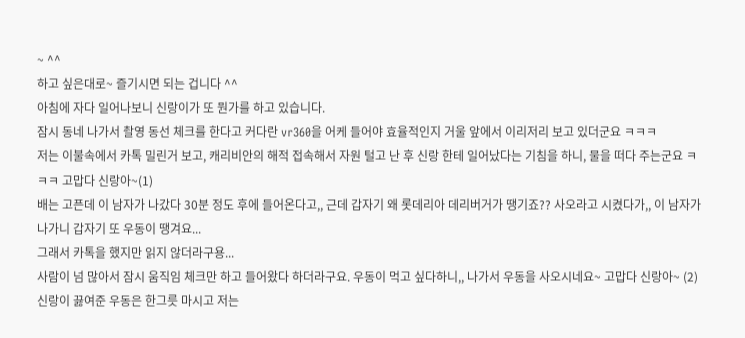~ ^^
하고 싶은대로~ 즐기시면 되는 겁니다 ^^
아침에 자다 일어나보니 신랑이가 또 뭔가를 하고 있습니다.
잠시 동네 나가서 촬영 동선 체크를 한다고 커다란 vr360을 어케 들어야 효율적인지 거울 앞에서 이리저리 보고 있더군요 ㅋㅋㅋ
저는 이불속에서 카톡 밀린거 보고, 캐리비안의 해적 접속해서 자원 털고 난 후 신랑 한테 일어났다는 기침을 하니, 물을 떠다 주는군요 ㅋㅋㅋ 고맙다 신랑아~(1)
배는 고픈데 이 남자가 나갔다 30분 정도 후에 들어온다고,, 근데 갑자기 왜 롯데리아 데리버거가 땡기죠?? 사오라고 시켰다가,, 이 남자가 나가니 갑자기 또 우동이 땡겨요...
그래서 카톡을 했지만 읽지 않더라구용...
사람이 넘 많아서 잠시 움직임 체크만 하고 들어왔다 하더라구요. 우동이 먹고 싶다하니,, 나가서 우동을 사오시네요~ 고맙다 신랑아~ (2)
신랑이 끓여준 우동은 한그릇 마시고 저는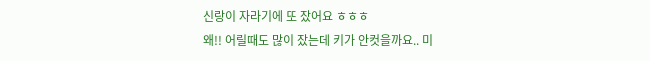신랑이 자라기에 또 잤어요 ㅎㅎㅎ
왜!! 어릴때도 많이 잤는데 키가 안컷을까요.. 미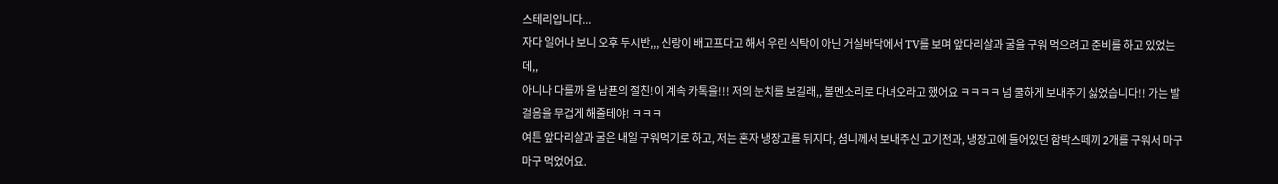스테리입니다...
자다 일어나 보니 오후 두시반,,, 신랑이 배고프다고 해서 우린 식탁이 아닌 거실바닥에서 TV를 보며 앞다리살과 굴을 구워 먹으려고 준비를 하고 있었는데,,
아니나 다를까 울 남푠의 절친!이 계속 카톡을!!! 저의 눈치를 보길래,, 볼멘소리로 다녀오라고 했어요 ㅋㅋㅋㅋ 넘 쿨하게 보내주기 싫었습니다!! 가는 발걸음을 무겁게 해줄테야! ㅋㅋㅋ
여튼 앞다리살과 굴은 내일 구워먹기로 하고, 저는 혼자 냉장고를 뒤지다, 셤니께서 보내주신 고기전과, 냉장고에 들어있던 함박스떼끼 2개를 구워서 마구마구 먹었어요.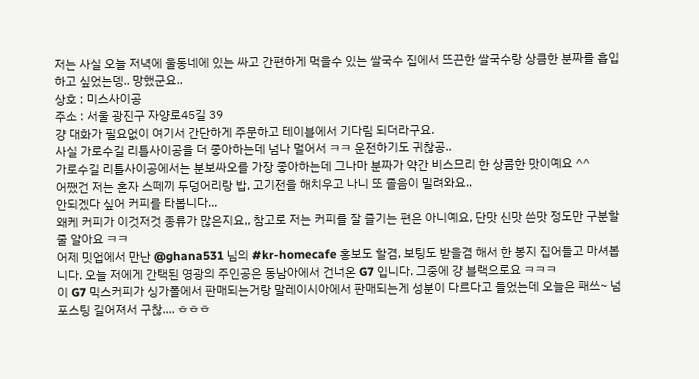저는 사실 오늘 저녁에 울동네에 있는 싸고 간편하게 먹을수 있는 쌀국수 집에서 뜨끈한 쌀국수랑 상큼한 분짜를 흡입하고 싶었는뎅.. 망했군요..
상호 : 미스사이공
주소 : 서울 광진구 자양로45길 39
걍 대화가 필요없이 여기서 간단하게 주문하고 테이블에서 기다림 되더라구요.
사실 가로수길 리틀사이공을 더 좋아하는데 넘나 멀어서 ㅋㅋ 운전하기도 귀찮공..
가로수길 리틀사이공에서는 분보싸오를 가장 좋아하는데 그나마 분짜가 약간 비스므리 한 상콤한 맛이예요 ^^
어쨌건 저는 혼자 스떼끼 두덩어리랑 밥, 고기전을 해치우고 나니 또 졸음이 밀려와요..
안되겠다 싶어 커피를 타봅니다...
왜케 커피가 이것저것 종류가 많은지요,, 참고로 저는 커피를 잘 즐기는 편은 아니예요, 단맛 신맛 쓴맛 정도만 구분할줄 알아요 ㅋㅋ
어제 밋업에서 만난 @ghana531 님의 #kr-homecafe 홍보도 할겸, 보팅도 받을겸 해서 한 봉지 집어들고 마셔봅니다. 오늘 저에게 간택된 영광의 주인공은 동남아에서 건너온 G7 입니다. 그중에 걍 블랙으로요 ㅋㅋㅋ
이 G7 믹스커피가 싱가폴에서 판매되는거랑 말레이시아에서 판매되는게 성분이 다르다고 들었는데 오늘은 패쓰~ 넘 포스팅 길어져서 구찮.... ㅎㅎㅎ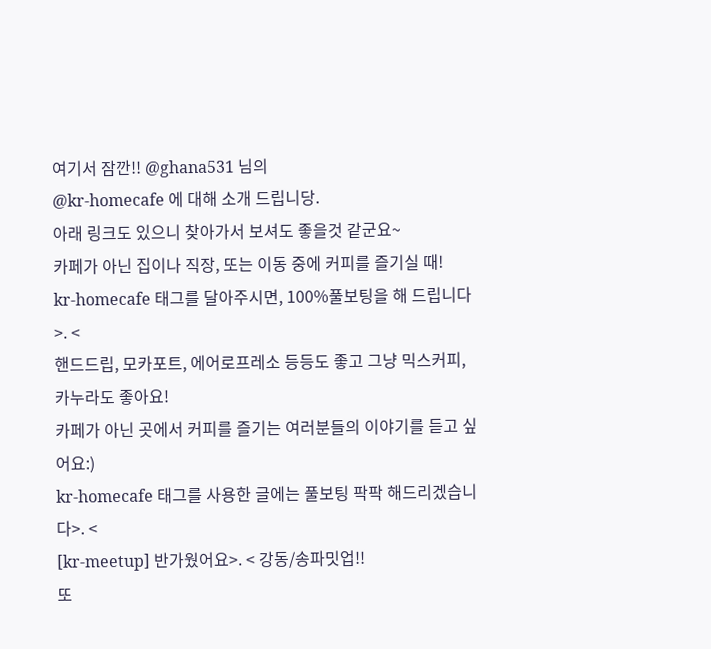여기서 잠깐!! @ghana531 님의
@kr-homecafe 에 대해 소개 드립니당.
아래 링크도 있으니 찾아가서 보셔도 좋을것 같군요~
카페가 아닌 집이나 직장, 또는 이동 중에 커피를 즐기실 때!
kr-homecafe 태그를 달아주시면, 100%풀보팅을 해 드립니다>. <
핸드드립, 모카포트, 에어로프레소 등등도 좋고 그냥 믹스커피, 카누라도 좋아요!
카페가 아닌 곳에서 커피를 즐기는 여러분들의 이야기를 듣고 싶어요:)
kr-homecafe 태그를 사용한 글에는 풀보팅 팍팍 해드리겠습니다>. <
[kr-meetup] 반가웠어요>. < 강동/송파밋업!!
또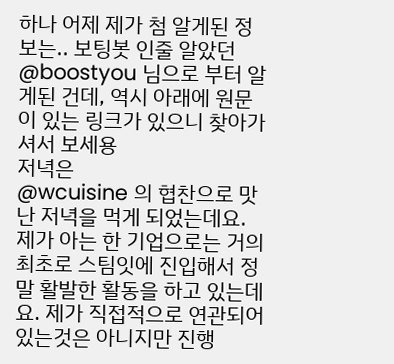하나 어제 제가 첨 알게된 정보는.. 보팅봇 인줄 알았던 @boostyou 님으로 부터 알게된 건데, 역시 아래에 원문이 있는 링크가 있으니 찾아가셔서 보세용
저녁은
@wcuisine 의 협찬으로 맛난 저녁을 먹게 되었는데요. 제가 아는 한 기업으로는 거의 최초로 스팀잇에 진입해서 정말 활발한 활동을 하고 있는데요. 제가 직접적으로 연관되어 있는것은 아니지만 진행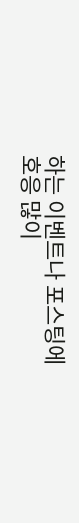하는 이벤트나 포스팅에 호응 많이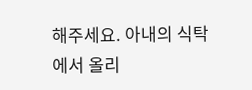해주세요. 아내의 식탁에서 올리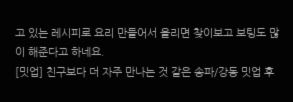고 있는 레시피로 요리 만들어서 올리면 찾이보고 보팅도 많이 해준다고 하네요.
[밋업] 친구보다 더 자주 만나는 것 같은 송파/강동 밋업 후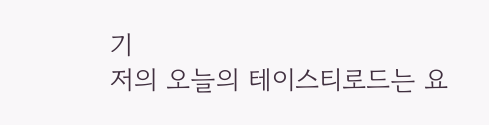기
저의 오늘의 테이스티로드는 요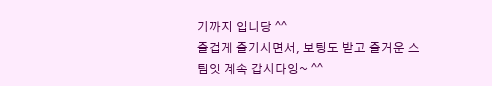기까지 입니당 ^^
즐겁게 즐기시면서, 보팅도 받고 즐거운 스팀잇 계속 갑시다잉~ ^^